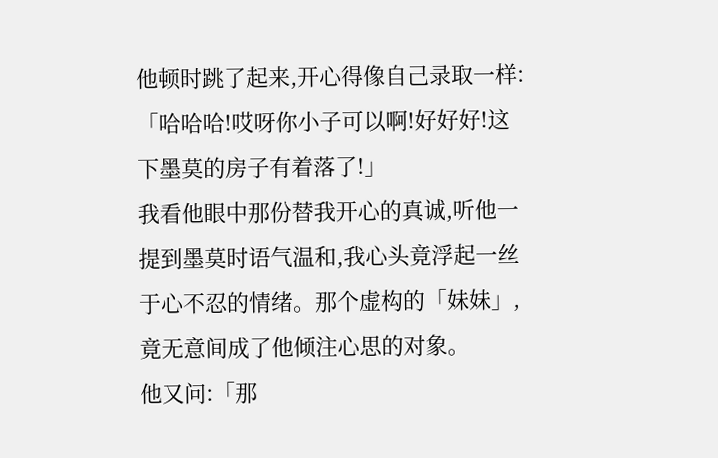他顿时跳了起来,开心得像自己录取一样:「哈哈哈!哎呀你小子可以啊!好好好!这下墨莫的房子有着落了!」
我看他眼中那份替我开心的真诚,听他一提到墨莫时语气温和,我心头竟浮起一丝于心不忍的情绪。那个虚构的「妹妹」,竟无意间成了他倾注心思的对象。
他又问:「那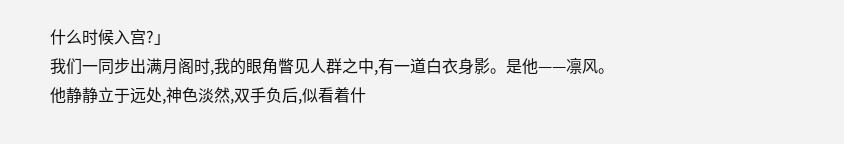什么时候入宫?」
我们一同步出满月阁时,我的眼角瞥见人群之中,有一道白衣身影。是他——凛风。
他静静立于远处,神色淡然,双手负后,似看着什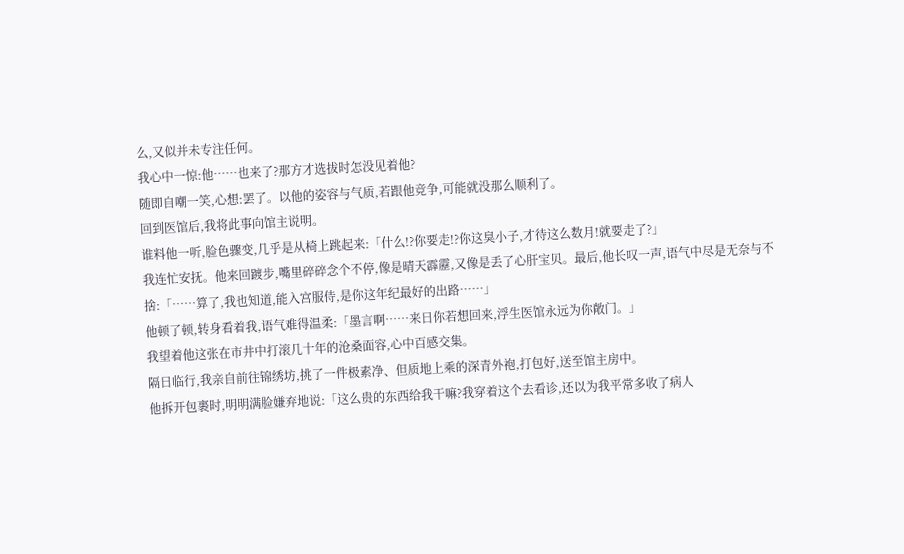么,又似并未专注任何。
我心中一惊:他……也来了?那方才选拔时怎没见着他?
随即自嘲一笑,心想:罢了。以他的姿容与气质,若跟他竞争,可能就没那么顺利了。
回到医馆后,我将此事向馆主说明。
谁料他一听,脸色骤变,几乎是从椅上跳起来:「什么!?你要走!?你这臭小子,才待这么数月!就要走了?」
我连忙安抚。他来回踱步,嘴里碎碎念个不停,像是晴天霹靂,又像是丢了心肝宝贝。最后,他长叹一声,语气中尽是无奈与不捨:「……算了,我也知道,能入宫服侍,是你这年纪最好的出路……」
他顿了顿,转身看着我,语气难得温柔:「墨言啊……来日你若想回来,浮生医馆永远为你敞门。」
我望着他这张在市井中打滚几十年的沧桑面容,心中百感交集。
隔日临行,我亲自前往锦绣坊,挑了一件极素净、但质地上乘的深青外袍,打包好,送至馆主房中。
他拆开包裹时,明明满脸嫌弃地说:「这么贵的东西给我干嘛?我穿着这个去看诊,还以为我平常多收了病人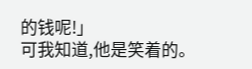的钱呢!」
可我知道,他是笑着的。